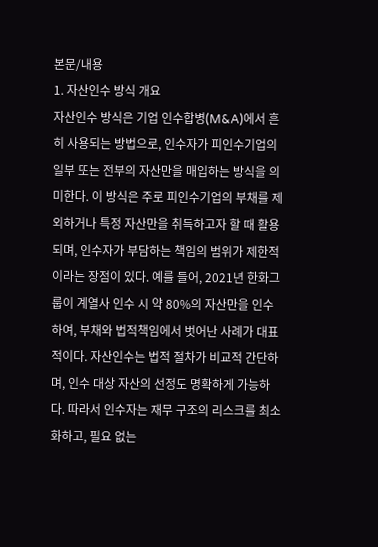본문/내용
1. 자산인수 방식 개요
자산인수 방식은 기업 인수합병(M&A)에서 흔히 사용되는 방법으로, 인수자가 피인수기업의 일부 또는 전부의 자산만을 매입하는 방식을 의미한다. 이 방식은 주로 피인수기업의 부채를 제외하거나 특정 자산만을 취득하고자 할 때 활용되며, 인수자가 부담하는 책임의 범위가 제한적이라는 장점이 있다. 예를 들어, 2021년 한화그룹이 계열사 인수 시 약 80%의 자산만을 인수하여, 부채와 법적책임에서 벗어난 사례가 대표적이다. 자산인수는 법적 절차가 비교적 간단하며, 인수 대상 자산의 선정도 명확하게 가능하다. 따라서 인수자는 재무 구조의 리스크를 최소화하고, 필요 없는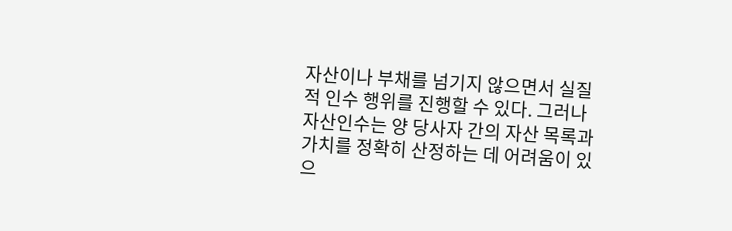자산이나 부채를 넘기지 않으면서 실질적 인수 행위를 진행할 수 있다. 그러나 자산인수는 양 당사자 간의 자산 목록과 가치를 정확히 산정하는 데 어려움이 있으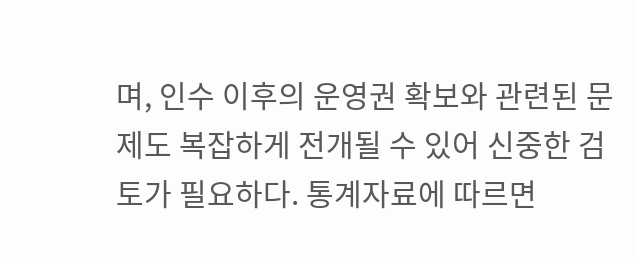며, 인수 이후의 운영권 확보와 관련된 문제도 복잡하게 전개될 수 있어 신중한 검토가 필요하다. 통계자료에 따르면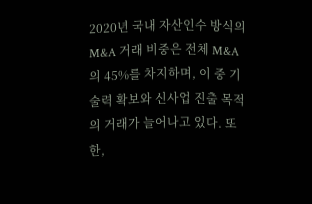2020년 국내 자산인수 방식의 M&A 거래 비중은 전체 M&A의 45%를 차지하며, 이 중 기술력 확보와 신사업 진출 목적의 거래가 늘어나고 있다. 또한,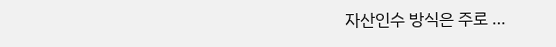자산인수 방식은 주로 …